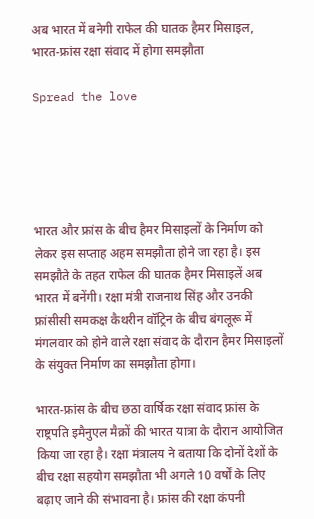अब भारत में बनेगी राफेल की घातक हैमर मिसाइल, भारत-फ्रांस रक्षा संवाद में होगा समझौता

Spread the love





भारत और फ्रांस के बीच हैमर मिसाइलों के निर्माण को लेकर इस सप्ताह अहम समझौता होने जा रहा है। इस समझौते के तहत राफेल की घातक हैमर मिसाइलें अब भारत में बनेंगी। रक्षा मंत्री राजनाथ सिंह और उनकी फ्रांसीसी समकक्ष कैथरीन वॉट्रिन के बीच बंगलूरू में मंगलवार को होने वाले रक्षा संवाद के दौरान हैमर मिसाइलों के संयुक्त निर्माण का समझौता होगा।

भारत-फ्रांस के बीच छठा वार्षिक रक्षा संवाद फ्रांस के राष्ट्रपति इमैनुएल मैक्रों की भारत यात्रा के दौरान आयोजित किया जा रहा है। रक्षा मंत्रालय ने बताया कि दोनों देशों के बीच रक्षा सहयोग समझौता भी अगले 10 वर्षों के लिए बढ़ाए जाने की संभावना है। फ्रांस की रक्षा कंपनी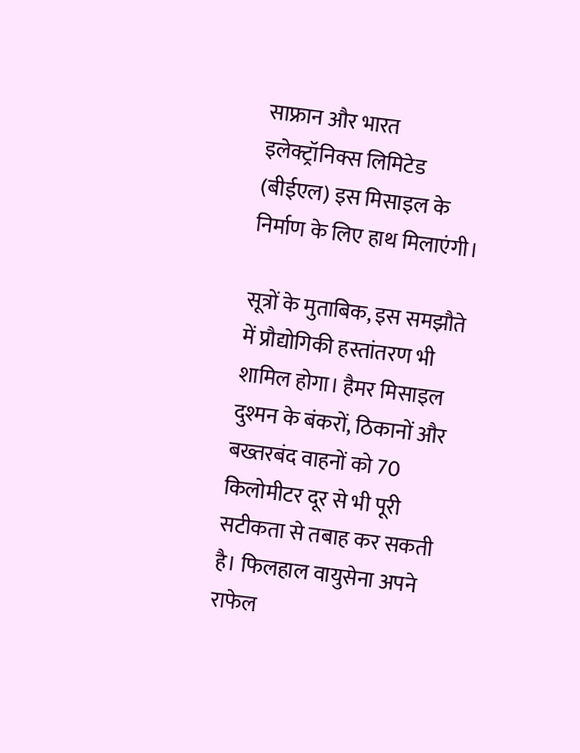साफ्रान और भारत इलेक्ट्रॉनिक्स लिमिटेड (बीईएल) इस मिसाइल के निर्माण के लिए हाथ मिलाएंगी।

सूत्रों के मुताबिक, इस समझौते में प्रौद्योगिकी हस्तांतरण भी शामिल होगा। हैमर मिसाइल दुश्मन के बंकरों, ठिकानों और बख्तरबंद वाहनों को 70 किलोमीटर दूर से भी पूरी सटीकता से तबाह कर सकती है। फिलहाल वायुसेना अपने राफेल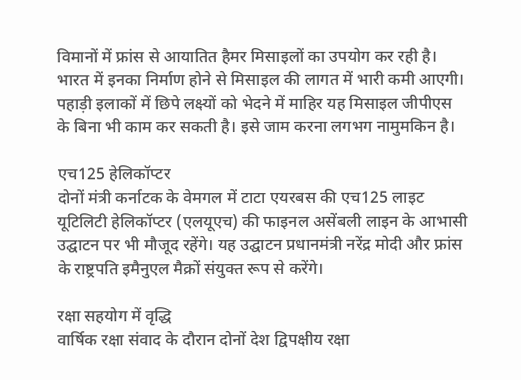विमानों में फ्रांस से आयातित हैमर मिसाइलों का उपयोग कर रही है। भारत में इनका निर्माण होने से मिसाइल की लागत में भारी कमी आएगी। पहाड़ी इलाकों में छिपे लक्ष्यों को भेदने में माहिर यह मिसाइल जीपीएस के बिना भी काम कर सकती है। इसे जाम करना लगभग नामुमकिन है।

एच125 हेलिकॉप्टर
दोनों मंत्री कर्नाटक के वेमगल में टाटा एयरबस की एच125 लाइट यूटिलिटी हेलिकॉप्टर (एलयूएच) की फाइनल असेंबली लाइन के आभासी उद्घाटन पर भी मौजूद रहेंगे। यह उद्घाटन प्रधानमंत्री नरेंद्र मोदी और फ्रांस के राष्ट्रपति इमैनुएल मैक्रों संयुक्त रूप से करेंगे।

रक्षा सहयोग में वृद्धि
वार्षिक रक्षा संवाद के दौरान दोनों देश द्विपक्षीय रक्षा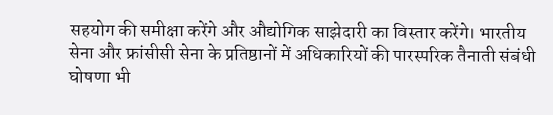सहयोग की समीक्षा करेंगे और औद्योगिक साझेदारी का विस्तार करेंगे। भारतीय सेना और फ्रांसीसी सेना के प्रतिष्ठानों में अधिकारियों की पारस्परिक तैनाती संबंधी घोषणा भी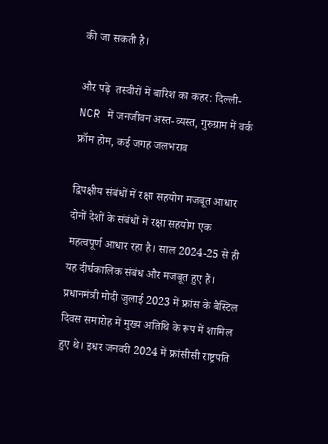की जा सकती है।

और पढ़े  तस्वीरों में बारिश का कहर: दिल्ली-NCR में जनजीवन अस्त-व्यस्त, गुरुग्राम में वर्क फ्रॉम होम, कई जगह जलभराव

द्विपक्षीय संबंधों में रक्षा सहयोग मजबूत आधार
दोनों देशों के संबंधों में रक्षा सहयोग एक महत्वपूर्ण आधार रहा है। साल 2024-25 से ही यह दीर्घकालिक संबंध और मजबूत हुए हैं। प्रधानमंत्री मोदी जुलाई 2023 में फ्रांस के बैस्टिल दिवस समारोह में मुख्य अतिथि के रूप में शामिल हुए थे। इधर जनवरी 2024 में फ्रांसीसी राष्ट्रपति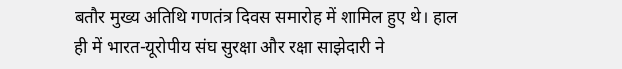बतौर मुख्य अतिथि गणतंत्र दिवस समारोह में शामिल हुए थे। हाल ही में भारत-यूरोपीय संघ सुरक्षा और रक्षा साझेदारी ने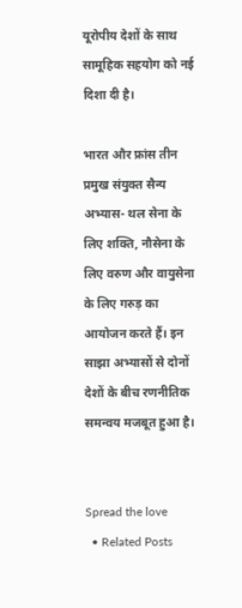यूरोपीय देशों के साथ सामूहिक सहयोग को नई दिशा दी है।

भारत और फ्रांस तीन प्रमुख संयुक्त सैन्य अभ्यास- थल सेना के लिए शक्ति, नौसेना के लिए वरुण और वायुसेना के लिए गरुड़ का आयोजन करते हैं। इन साझा अभ्यासों से दोनों देशों के बीच रणनीतिक समन्वय मजबूत हुआ है।


Spread the love
  • Related Posts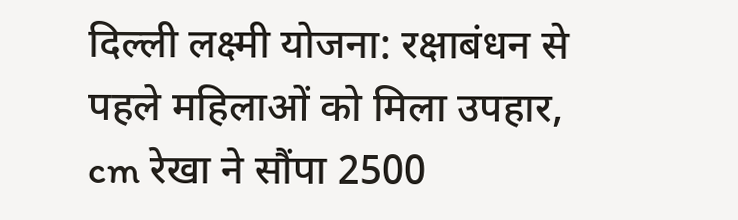दिल्ली लक्ष्मी योजना: रक्षाबंधन से पहले महिलाओं को मिला उपहार, cm रेखा ने सौंपा 2500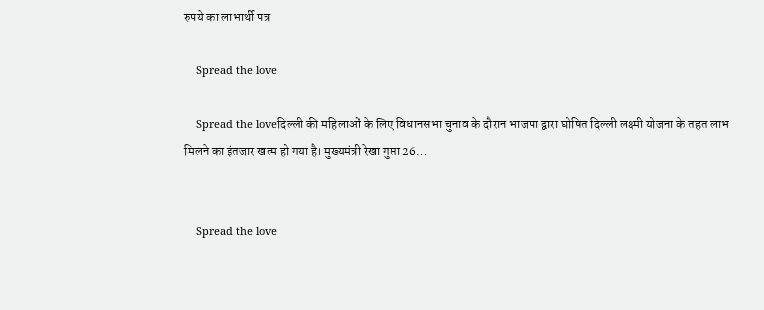रुपये का लाभार्थी पत्र

    Spread the love

    Spread the loveदिल्ली की महिलाओं के लिए विधानसभा चुनाव के दौरान भाजपा द्वारा घोषित दिल्ली लक्ष्मी योजना के तहत लाभ मिलने का इंतजार खत्म हो गया है। मुख्यमंत्री रेखा गुप्ता 26…


    Spread the love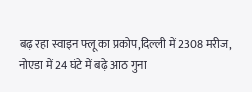बढ़ रहा स्वाइन फ्लू का प्रकोप,दिल्ली में 2308 मरीज, नोएडा में 24 घंटे में बढ़े आठ गुना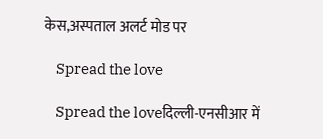केस,अस्पताल अलर्ट मोड पर

    Spread the love

    Spread the loveदिल्ली-एनसीआर में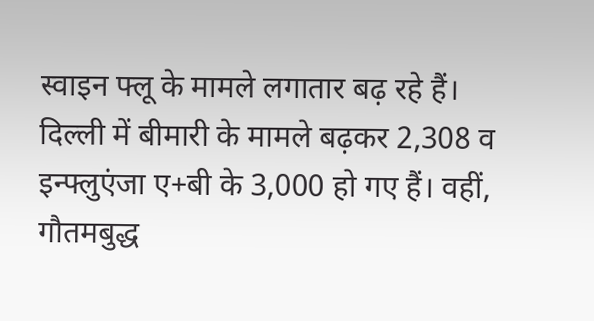स्वाइन फ्लू के मामले लगातार बढ़ रहे हैं। दिल्ली में बीमारी के मामले बढ़कर 2,308 व इन्फ्लुएंजा ए+बी के 3,000 हो गए हैं। वहीं, गौतमबुद्ध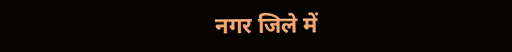नगर जिले में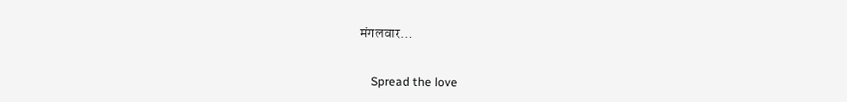मंगलवार…


    Spread the love